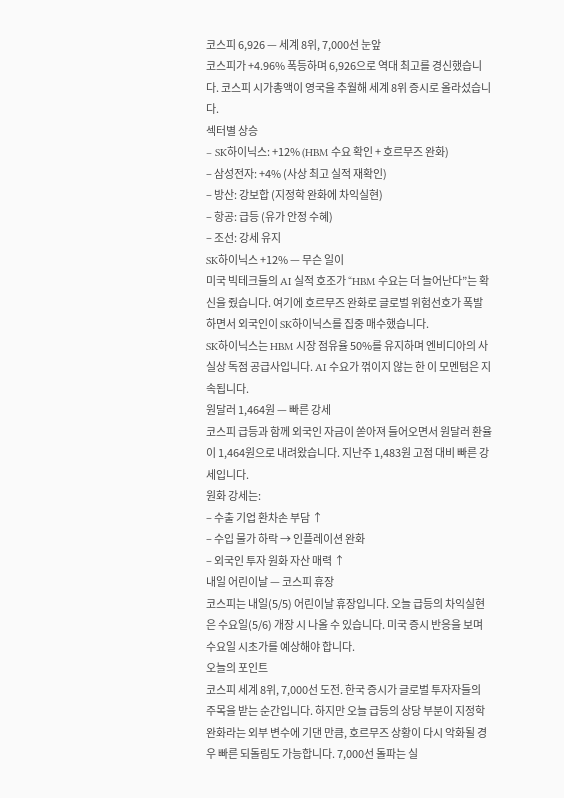코스피 6,926 — 세계 8위, 7,000선 눈앞
코스피가 +4.96% 폭등하며 6,926으로 역대 최고를 경신했습니다. 코스피 시가총액이 영국을 추월해 세계 8위 증시로 올라섰습니다.
섹터별 상승
– SK하이닉스: +12% (HBM 수요 확인 + 호르무즈 완화)
– 삼성전자: +4% (사상 최고 실적 재확인)
– 방산: 강보합 (지정학 완화에 차익실현)
– 항공: 급등 (유가 안정 수혜)
– 조선: 강세 유지
SK하이닉스 +12% — 무슨 일이
미국 빅테크들의 AI 실적 호조가 “HBM 수요는 더 늘어난다”는 확신을 줬습니다. 여기에 호르무즈 완화로 글로벌 위험선호가 폭발하면서 외국인이 SK하이닉스를 집중 매수했습니다.
SK하이닉스는 HBM 시장 점유율 50%를 유지하며 엔비디아의 사실상 독점 공급사입니다. AI 수요가 꺾이지 않는 한 이 모멘텀은 지속됩니다.
원달러 1,464원 — 빠른 강세
코스피 급등과 함께 외국인 자금이 쏟아져 들어오면서 원달러 환율이 1,464원으로 내려왔습니다. 지난주 1,483원 고점 대비 빠른 강세입니다.
원화 강세는:
– 수출 기업 환차손 부담 ↑
– 수입 물가 하락 → 인플레이션 완화
– 외국인 투자 원화 자산 매력 ↑
내일 어린이날 — 코스피 휴장
코스피는 내일(5/5) 어린이날 휴장입니다. 오늘 급등의 차익실현은 수요일(5/6) 개장 시 나올 수 있습니다. 미국 증시 반응을 보며 수요일 시초가를 예상해야 합니다.
오늘의 포인트
코스피 세계 8위, 7,000선 도전. 한국 증시가 글로벌 투자자들의 주목을 받는 순간입니다. 하지만 오늘 급등의 상당 부분이 지정학 완화라는 외부 변수에 기댄 만큼, 호르무즈 상황이 다시 악화될 경우 빠른 되돌림도 가능합니다. 7,000선 돌파는 실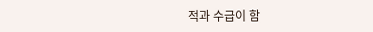적과 수급이 함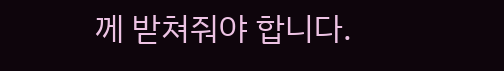께 받쳐줘야 합니다.